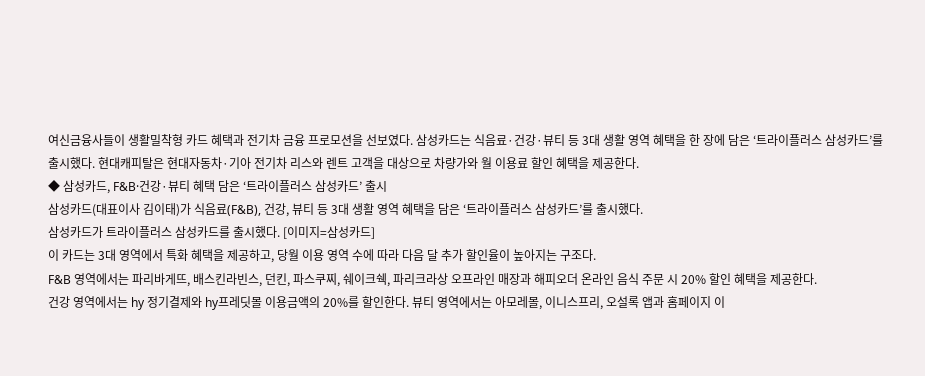여신금융사들이 생활밀착형 카드 혜택과 전기차 금융 프로모션을 선보였다. 삼성카드는 식음료·건강·뷰티 등 3대 생활 영역 혜택을 한 장에 담은 ‘트라이플러스 삼성카드’를 출시했다. 현대캐피탈은 현대자동차·기아 전기차 리스와 렌트 고객을 대상으로 차량가와 월 이용료 할인 혜택을 제공한다.
◆ 삼성카드, F&B·건강·뷰티 혜택 담은 ‘트라이플러스 삼성카드’ 출시
삼성카드(대표이사 김이태)가 식음료(F&B), 건강, 뷰티 등 3대 생활 영역 혜택을 담은 ‘트라이플러스 삼성카드’를 출시했다.
삼성카드가 트라이플러스 삼성카드를 출시했다. [이미지=삼성카드]
이 카드는 3대 영역에서 특화 혜택을 제공하고, 당월 이용 영역 수에 따라 다음 달 추가 할인율이 높아지는 구조다.
F&B 영역에서는 파리바게뜨, 배스킨라빈스, 던킨, 파스쿠찌, 쉐이크쉑, 파리크라상 오프라인 매장과 해피오더 온라인 음식 주문 시 20% 할인 혜택을 제공한다.
건강 영역에서는 hy 정기결제와 hy프레딧몰 이용금액의 20%를 할인한다. 뷰티 영역에서는 아모레몰, 이니스프리, 오설록 앱과 홈페이지 이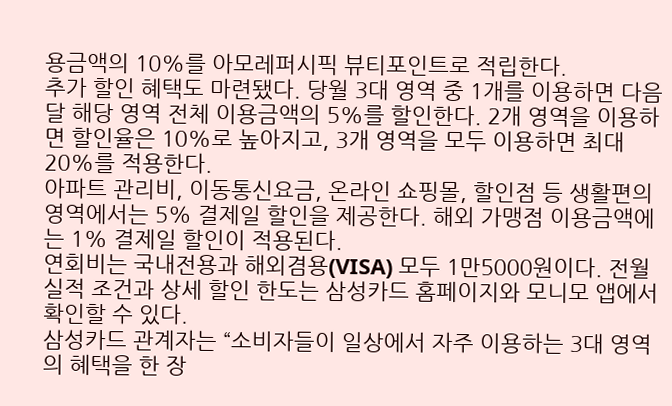용금액의 10%를 아모레퍼시픽 뷰티포인트로 적립한다.
추가 할인 혜택도 마련됐다. 당월 3대 영역 중 1개를 이용하면 다음 달 해당 영역 전체 이용금액의 5%를 할인한다. 2개 영역을 이용하면 할인율은 10%로 높아지고, 3개 영역을 모두 이용하면 최대 20%를 적용한다.
아파트 관리비, 이동통신요금, 온라인 쇼핑몰, 할인점 등 생활편의 영역에서는 5% 결제일 할인을 제공한다. 해외 가맹점 이용금액에는 1% 결제일 할인이 적용된다.
연회비는 국내전용과 해외겸용(VISA) 모두 1만5000원이다. 전월 실적 조건과 상세 할인 한도는 삼성카드 홈페이지와 모니모 앱에서 확인할 수 있다.
삼성카드 관계자는 “소비자들이 일상에서 자주 이용하는 3대 영역의 혜택을 한 장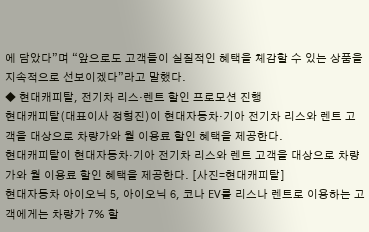에 담았다”며 “앞으로도 고객들이 실질적인 혜택을 체감할 수 있는 상품을 지속적으로 선보이겠다”라고 말했다.
◆ 현대캐피탈, 전기차 리스·렌트 할인 프로모션 진행
현대캐피탈(대표이사 정형진)이 현대자동차·기아 전기차 리스와 렌트 고객을 대상으로 차량가와 월 이용료 할인 혜택을 제공한다.
현대캐피탈이 현대자동차·기아 전기차 리스와 렌트 고객을 대상으로 차량가와 월 이용료 할인 혜택을 제공한다. [사진=현대캐피탈]
현대자동차 아이오닉 5, 아이오닉 6, 코나 EV를 리스나 렌트로 이용하는 고객에게는 차량가 7% 할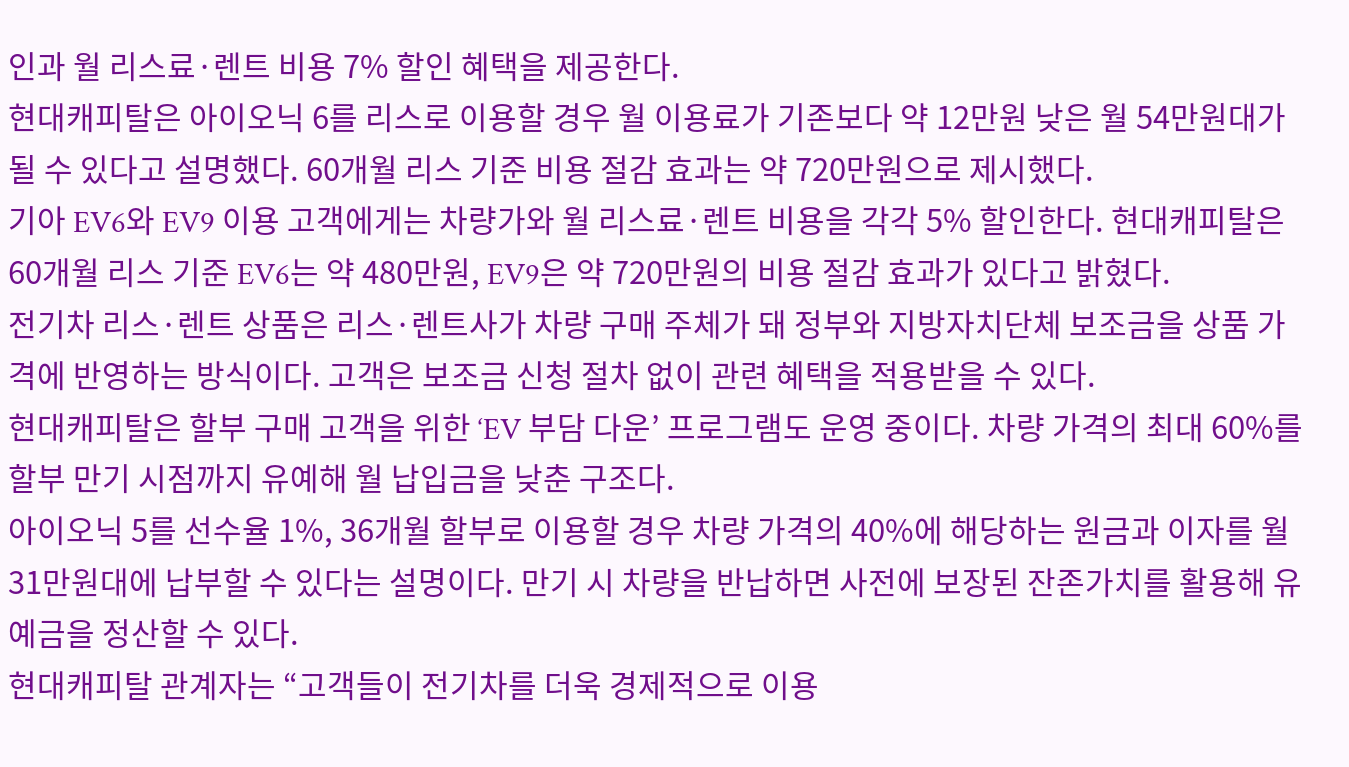인과 월 리스료·렌트 비용 7% 할인 혜택을 제공한다.
현대캐피탈은 아이오닉 6를 리스로 이용할 경우 월 이용료가 기존보다 약 12만원 낮은 월 54만원대가 될 수 있다고 설명했다. 60개월 리스 기준 비용 절감 효과는 약 720만원으로 제시했다.
기아 EV6와 EV9 이용 고객에게는 차량가와 월 리스료·렌트 비용을 각각 5% 할인한다. 현대캐피탈은 60개월 리스 기준 EV6는 약 480만원, EV9은 약 720만원의 비용 절감 효과가 있다고 밝혔다.
전기차 리스·렌트 상품은 리스·렌트사가 차량 구매 주체가 돼 정부와 지방자치단체 보조금을 상품 가격에 반영하는 방식이다. 고객은 보조금 신청 절차 없이 관련 혜택을 적용받을 수 있다.
현대캐피탈은 할부 구매 고객을 위한 ‘EV 부담 다운’ 프로그램도 운영 중이다. 차량 가격의 최대 60%를 할부 만기 시점까지 유예해 월 납입금을 낮춘 구조다.
아이오닉 5를 선수율 1%, 36개월 할부로 이용할 경우 차량 가격의 40%에 해당하는 원금과 이자를 월 31만원대에 납부할 수 있다는 설명이다. 만기 시 차량을 반납하면 사전에 보장된 잔존가치를 활용해 유예금을 정산할 수 있다.
현대캐피탈 관계자는 “고객들이 전기차를 더욱 경제적으로 이용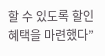할 수 있도록 할인 혜택을 마련했다”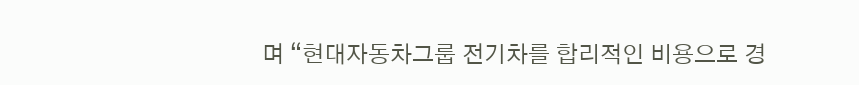며 “현대자동차그룹 전기차를 합리적인 비용으로 경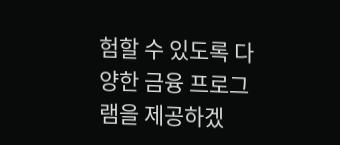험할 수 있도록 다양한 금융 프로그램을 제공하겠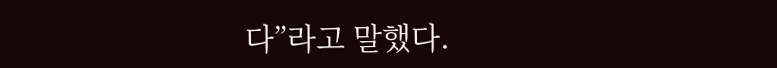다”라고 말했다.